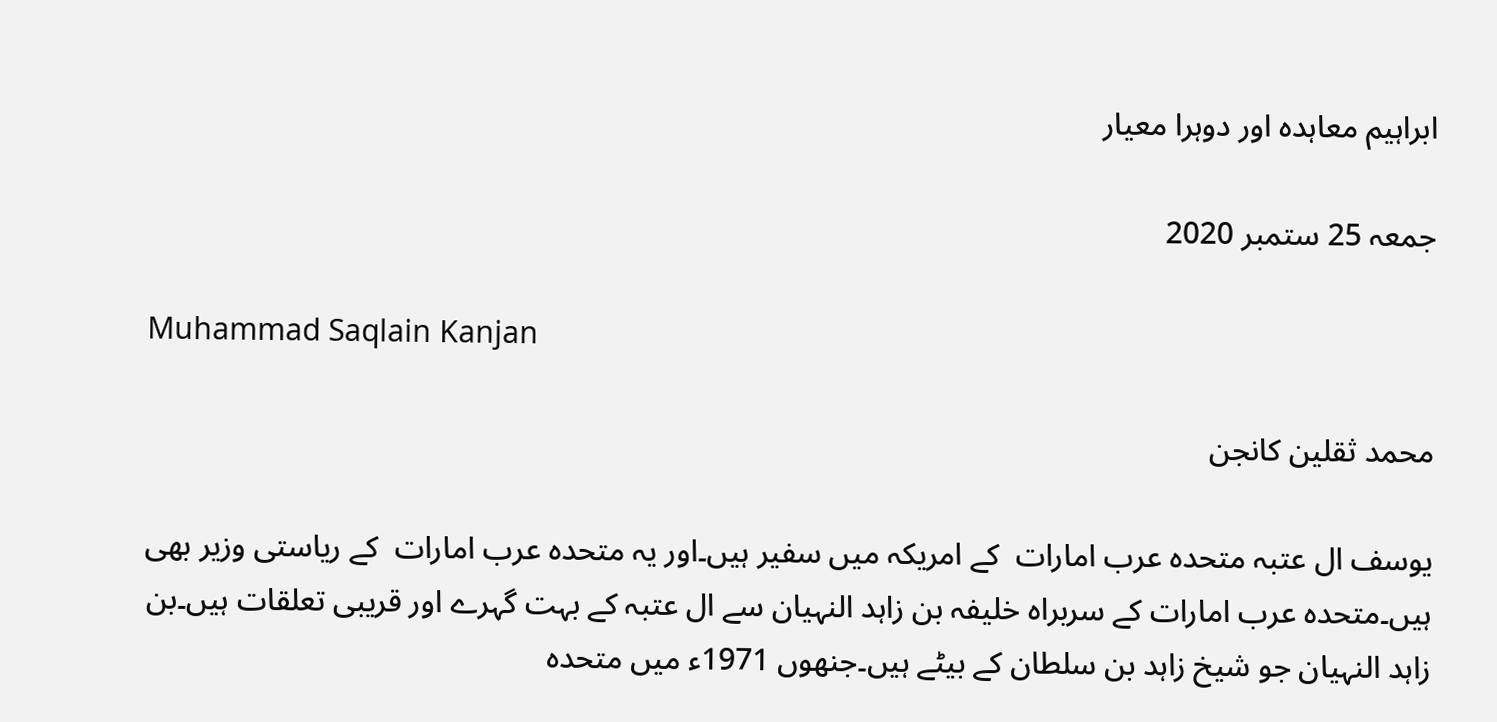ابراہیم معاہدہ اور دوہرا معیار

جمعہ 25 ستمبر 2020

Muhammad Saqlain Kanjan

محمد ثقلین کانجن

یوسف ال عتبہ متحدہ عرب امارات  کے امریکہ میں سفیر ہیں۔اور یہ متحدہ عرب امارات  کے ریاستی وزیر بھی ہیں۔متحدہ عرب امارات کے سربراہ خلیفہ بن زاہد النہیان سے ال عتبہ کے بہت گہرے اور قریبی تعلقات ہیں۔بن زاہد النہیان جو شیخ زاہد بن سلطان کے بیٹے ہیں۔جنھوں 1971ء میں متحدہ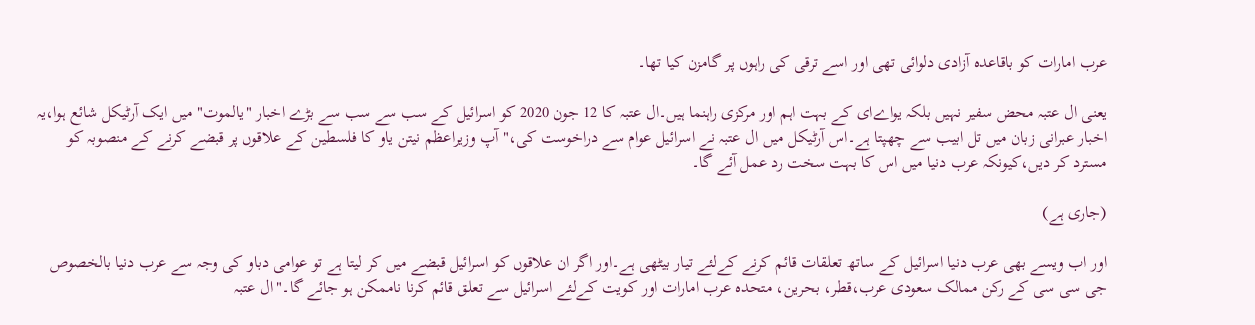عرب امارات کو باقاعدہ آزادی دلوائی تھی اور اسے ترقی کی راہوں پر گامزن کیا تھا۔

یعنی ال عتبہ محض سفیر نہیں بلکہ یواےای کے بہت اہم اور مرکزی راہنما ہیں۔ال عتبہ کا 12 جون 2020 کو اسرائیل کے سب سے سب سے بڑے اخبار "یالموت" میں ایک آرٹیکل شائع ہوا،یہ اخبار عبرانی زبان میں تل ابیب سے چھپتا ہے۔اس آرٹیکل میں ال عتبہ نے اسرائیل عوام سے دراخوست کی،"آپ وزیراعظم نیتن یاو کا فلسطین کے علاقوں پر قبضے کرنے کے منصوبہ کو مسترد کر دیں،کیونکہ عرب دنیا میں اس کا بہت سخت رد عمل آئے گا۔

(جاری ہے)

اور اب ویسے بھی عرب دنیا اسرائیل کے ساتھ تعلقات قائم کرنے کےلئے تیار بیٹھی ہے۔اور اگر ان علاقوں کو اسرائیل قبضے میں کر لیتا ہے تو عوامی دباو کی وجہ سے عرب دنیا بالخصوص جی سی سی کے رکن ممالک سعودی عرب،قطر، بحرین، متحدہ عرب امارات اور کویت کےلئے اسرائیل سے تعلق قائم کرنا ناممکن ہو جائے گا۔"ال عتبہ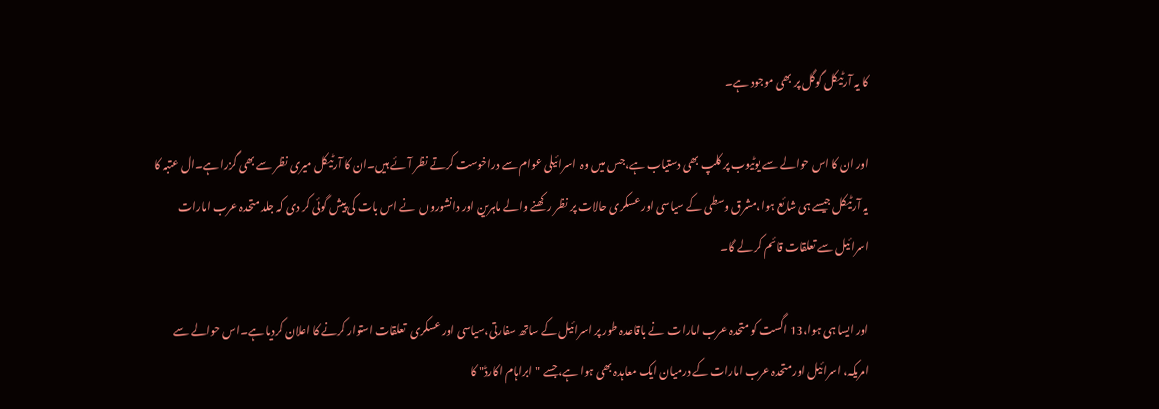کا یہ آرٹیکل گوگل پر بھی موجود ہے۔

اور ان کا اس حوالے سے یوٹیوب پر کلپ بھی دستیاب ہے،جس میں وہ  اسرائیلی عوام سے دراخوست کرتے نظر آئے ہیں۔ان کا آرٹیکل میری نظر سے بھی گزرا ہے۔ال عتبہ کا یہ آرٹیکل جیسے ہی شائع ہوا،مشرق وسطی کے سیاسی اور عسکری حالات پر نظر رکھنے والے ماہرین اور دانشوروں  نے اس بات کی پیش گوئی کر دی کہ جلد متحدہ عرب امارات  اسرائیل سے تعلقات قائم کر لے گا۔

اور ایسا ہی ہوا،13 اگست کو متحدہ عرب امارات  نے باقاعدہ طور پر اسرائیل کے ساتھ سفارتی،سیاسی اور عسکری  تعلقات استوار کرنے کا اعلان کردیا ہے۔اس حوالے سے امریکہ، اسرائیل اور متحدہ عرب امارات کے درمیان ایک معاہدہ بھی ہوا ہے،جسے "ابراہام اکارڈ" کا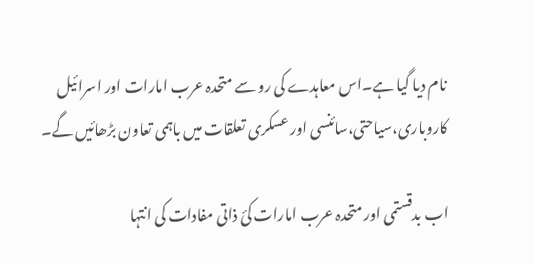نام دیا گیا ہے۔اس معاہدے کی رو سے متحدہ عرب امارات اور اسرائیل  کاروباری،سیاحتی،سائنسی اور عسکری تعلقات میں باہمی تعاون بڑھائیں گے۔

اب بدقستمی اور متحدہ عرب امارات کئ ذاتی مفادات کی انتہا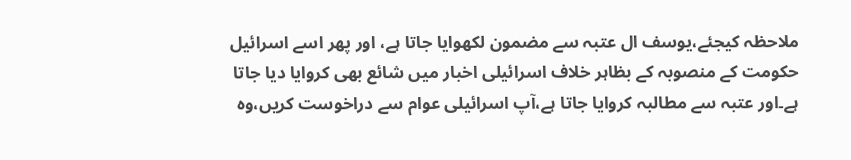ملاحظہ کیجئے،یوسف ال عتبہ سے مضمون لکھوایا جاتا ہے، اور پھر اسے اسرائیل حکومت کے منصوبہ کے بظاہر خلاف اسرائیلی اخبار میں شائع بھی کروایا دیا جاتا ہے۔اور عتبہ سے مطالبہ کروایا جاتا ہے،آپ اسرائیلی عوام سے دراخوست کریں،وہ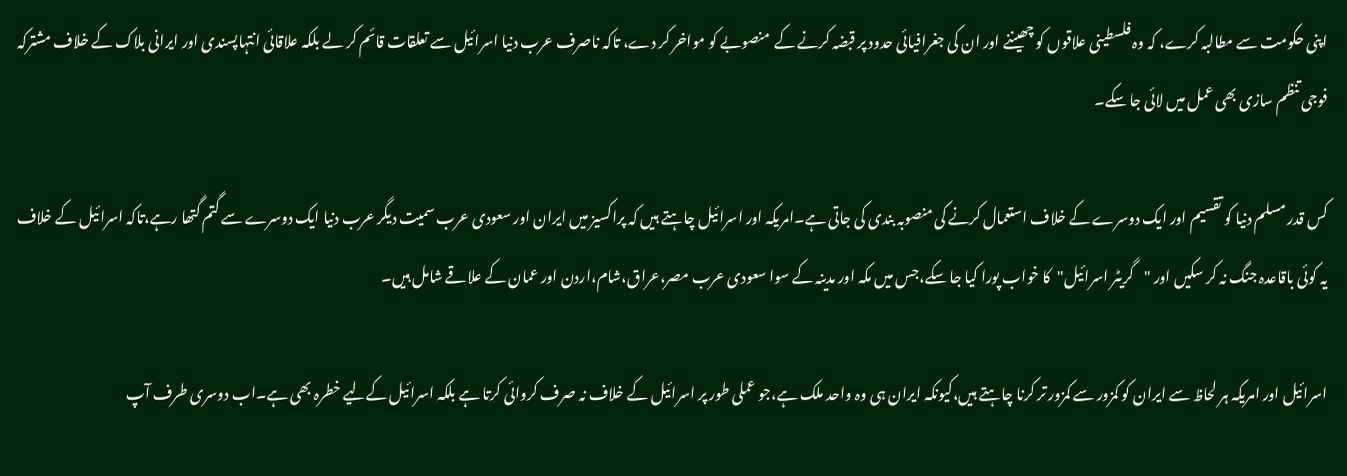اپنی حکومت سے مطالبہ کرے، کہ وہ فلسطینی علاقوں کو چھیننے اور ان کی جغرافیائی حدود پر قبضہ کرنے کے  منصوبے کو مواخر کر دے، تاکہ ناصرف عرب دنیا اسرائیل سے تعلقات قائم کر لے بلکہ علاقائی انتہاپسندی اور ایرانی بلاک کے خلاف مشترکہ فوجی تنظم سازی بھی عمل میں لائی جا سکے۔

کس قدر مسلم دنیا کو تقسیم اور ایک دوسرے کے خلاف استعمال کرنے کی منصوبہ بندی کی جاتی ہے۔امریکہ اور اسرائیل چاہتے ہیں کہ پراکسیز میں ایران اور سعودی عرب سمیت دیگر عرب دنیا ایک دوسرے سے گتم گتھا رہے،تاکہ اسرائیل کے خلاف یہ کوئی باقاعدہ جنگ نہ کر سکیں اور "گریٹر اسرائیل"  کا خواب پورا کیا جا سکے،جس میں مکہ اور مدینہ کے سوا سعودی عرب مصر،عراق،شام،اردن اور عمان کے علاقے شامل ہیں۔

اسرائیل اور امریکہ ہر لحاظ سے ایران کو کمزور سے کمزور تر کرنا چاہتے ہیں،کیونکہ ایران ہی وہ واحد ملک ہے،جو عملی طور پر اسرائیل کے خلاف نہ صرف کروائی کرتا ہے بلکہ اسرائیل کےلیے خطرہ بھی ہے۔اب دوسری طرف آپ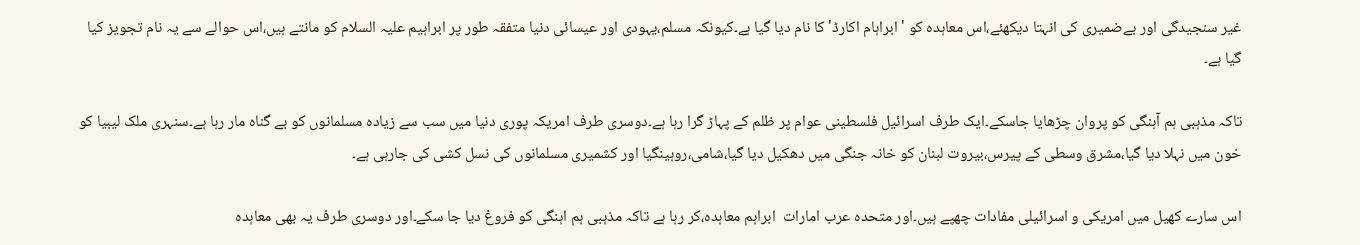غیر سنجیدگی اور بےضمیری کی انہتا دیکھئے،اس معاہدہ کو ' ابراہام اکارڈ' کا نام دیا گیا ہے۔کیونکہ مسلم،یہودی اور عیسائی دنیا متفقہ طور پر ابراہیم علیہ السلام کو مانتے ہیں،اس حوالے سے یہ نام تجویز کیا گیا ہے۔

تاکہ مذہبی ہم آہنگی کو پروان چڑھایا جاسکے۔ایک طرف اسرائیل فلسطینی عوام پر ظلم کے پہاڑ گرا رہا ہے۔دوسری طرف امریکہ پوری دنیا میں سب سے زیادہ مسلمانوں کو بے گناہ مار رہا ہے۔سنہری ملک لیبیا کو خون میں نہلا دیا گیا،مشرق وسطی کے پیرس،بیروت لبنان کو خانہ جنگی میں دھکیل دیا گیا،شامی،روہینگیا اور کشمیری مسلمانوں کی نسل کشی کی جارہی ہے۔

اس سارے کھیل میں امریکی و اسرائیلی مفادات چھپے ہیں۔اور متحدہ عرب امارات  ابراہم معاہدہ،کر رہا ہے تاکہ مذہبی ہم اہنگی کو فروغ دیا جا سکے۔اور دوسری طرف یہ بھی معاہدہ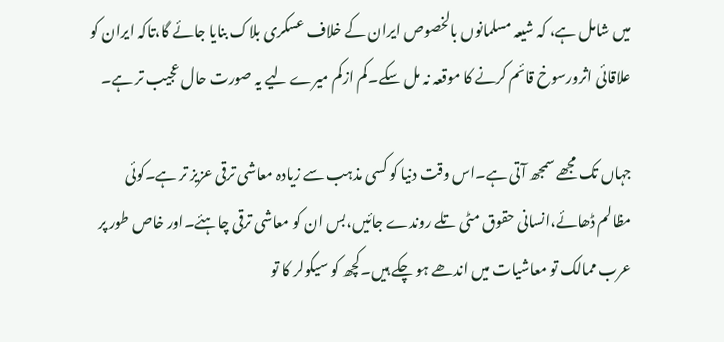میں شامل ہے، کہ شیعہ مسلمانوں بالخصوص ایران کے خلاف عسکری بلاک بنایا جائے گا،تاکہ ایران کو علاقائی اثرورسوخ قائم کرنے کا موقعہ نہ مل سکے۔کم ازکم میرے لیے یہ صورت حال عجیب تر ہے۔

جہاں تک مجھے سمجھ آتی ہے۔اس وقت دنیا کو کسی مذہب سے زیادہ معاشی ترقی عزیز تر ہے۔کوئی مظالم ڈھائے،انسانی حقوق مٹی تلے روندے جائیں،بس ان کو معاشی ترقی چاہئے۔اور خاص طور پر عرب ممالک تو معاشیات میں اندھے ہو چکے ہیں۔کچھ کو سیکولر کا تو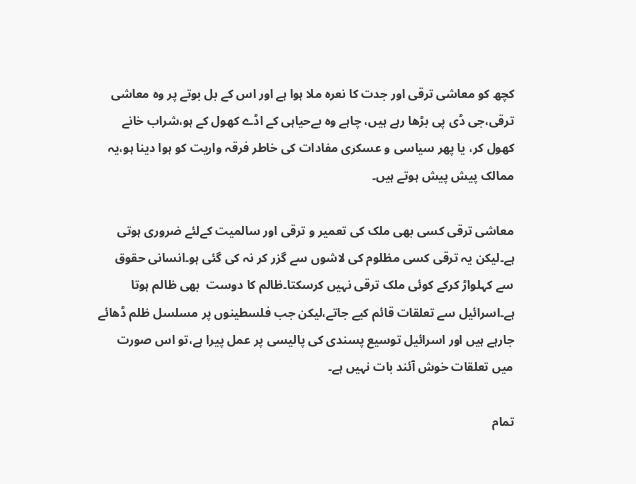کچھ کو معاشی ترقی اور جدت کا نعرہ ملا ہوا ہے اور اس کے بل بوتے پر وہ معاشی ترقی،جی ڈی پی بڑھا رہے ہیں، چاہے وہ بےحیاہی کے اڈے کھول کے ہو،شراب خانے کھول کر، یا پھر سیاسی و عسکری مفادات کی خاطر فرقہ واریت کو ہوا دینا ہو،یہ ممالک پیش پیش ہوتے ہیں۔

معاشی ترقی کسی بھی ملک کی تعمیر و ترقی اور سالمیت کےلئے ضروری ہوتی ہے۔لیکن یہ ترقی کسی مظلوم کی لاشوں سے گزر کر نہ کی گئی ہو۔انسانی حقوق سے کہلواڑ کرکے کوئی ملک ترقی نہیں کرسکتا۔ظالم کا دوست  بھی ظالم ہوتا ہے۔اسرائیل سے تعلقات قائم کیے جاتے،لیکن جب فلسطینوں پر مسلسل ظلم ڈھائے جارہے ہیں اور اسرائیل توسیع پسندی کی پالیسی پر عمل پیرا ہے،تو اس صورت میں تعلقات خوش آئند بات نہیں ہے۔

تمام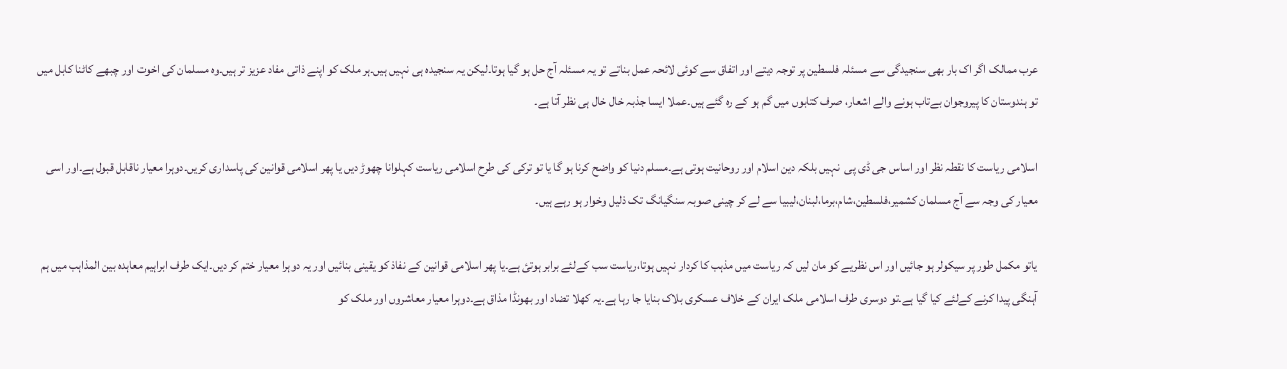عرب ممالک اگر اک بار بھی سنجیدگی سے مسئلہ فلسطین پر توجہ دیتے اور اتفاق سے کوئی لائحہ عمل بناتے تو یہ مسئلہ آج حل ہو گیا ہوتا۔لیکن یہ سنجیدہ ہی نہیں ہیں۔ہر ملک کو اپنے ذاتی مفاد عزیز تر ہیں۔وہ مسلمان کی اخوت اور چبھے کاٹنا کابل میں تو ہندوستان کا پیروجوان بےتاب ہونے والے اشعار، صرف کتابوں میں گم ہو کے رہ گئے ہیں۔عملا ایسا جذبہ خال خال ہی نظر آتا ہے۔

اسلامی ریاست کا نقطہ نظر اور اساس جی ڈی پی  نہیں بلکہ دین اسلام اور روحانیت ہوتی ہے۔مسلم دنیا کو واضح کرنا ہو گا یا تو ترکی کی طرح اسلامی ریاست کہلوانا چھوڑ دیں یا پھر اسلامی قوانین کی پاسداری کریں۔دوہرا معیار ناقابل قبول ہے۔اور اسی معیار کی وجہ سے آج مسلمان کشمیر،فلسطین،شام،برما،لبنان،لیبیا سے لے کر چینی صوبہ سنگیانگ تک ذلیل وخوار ہو رہے ہیں۔

یاتو مکمل طور پر سیکولر ہو جائیں اور اس نظریے کو مان لیں کہ ریاست میں مذہب کا کردار نہیں ہوتا،ریاست سب کےلئے برابر ہوتئ ہے۔یا پھر اسلامی قوانین کے نفاذ کو یقینی بنائیں اور یہ دوہرا معیار ختم کر دیں۔ایک طرف ابراہیم معاہدہ بین المذاہب میں ہم آہنگی پیدا کرنے کےلئے کیا گیا ہے۔تو دوسری طرف اسلامی ملک ایران کے خلاف عسکری بلاک بنایا جا رہا ہے۔یہ کھلا تضاد اور بھونڈا مذاق ہے۔دوہرا معیار معاشروں اور ملک کو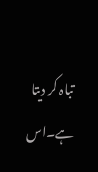تباہ کر دیتا ہے۔اس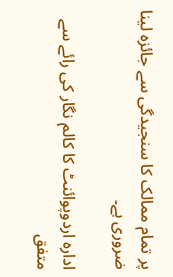پر تمام ممالک کا سنجیدگی سے جائزہ لینا ضروری ہے۔

ادارہ اردوپوائنٹ کا کالم نگار کی رائے سے متفق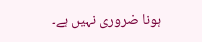ہونا ضروری نہیں ہے۔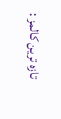تازہ ترین کالمز :